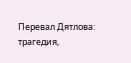Перевал Дятлова: трагедия,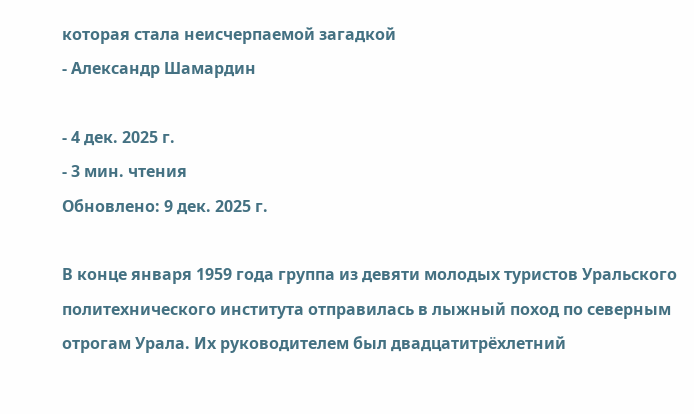которая стала неисчерпаемой загадкой
- Александр Шамардин

- 4 дек. 2025 г.
- 3 мин. чтения
Обновлено: 9 дек. 2025 г.

В конце января 1959 года группа из девяти молодых туристов Уральского политехнического института отправилась в лыжный поход по северным отрогам Урала. Их руководителем был двадцатитрёхлетний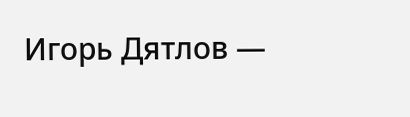Игорь Дятлов —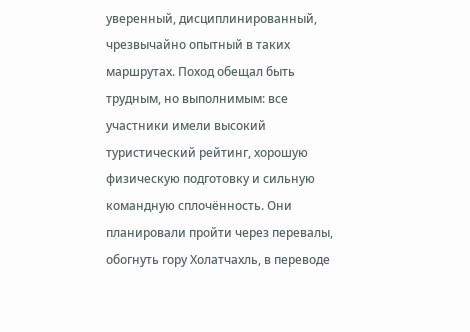уверенный, дисциплинированный, чрезвычайно опытный в таких маршрутах. Поход обещал быть трудным, но выполнимым: все участники имели высокий туристический рейтинг, хорошую физическую подготовку и сильную командную сплочённость. Они планировали пройти через перевалы, обогнуть гору Холатчахль, в переводе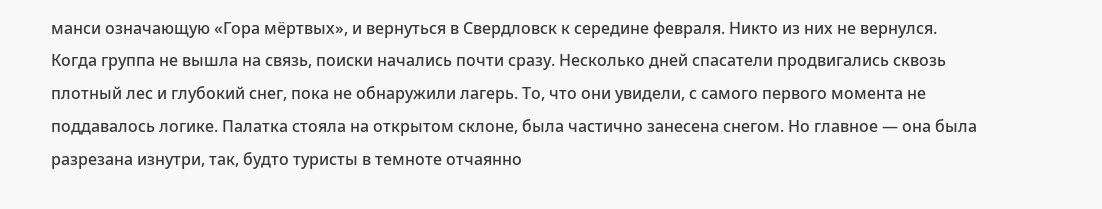манси означающую «Гора мёртвых», и вернуться в Свердловск к середине февраля. Никто из них не вернулся.
Когда группа не вышла на связь, поиски начались почти сразу. Несколько дней спасатели продвигались сквозь плотный лес и глубокий снег, пока не обнаружили лагерь. То, что они увидели, с самого первого момента не поддавалось логике. Палатка стояла на открытом склоне, была частично занесена снегом. Но главное — она была разрезана изнутри, так, будто туристы в темноте отчаянно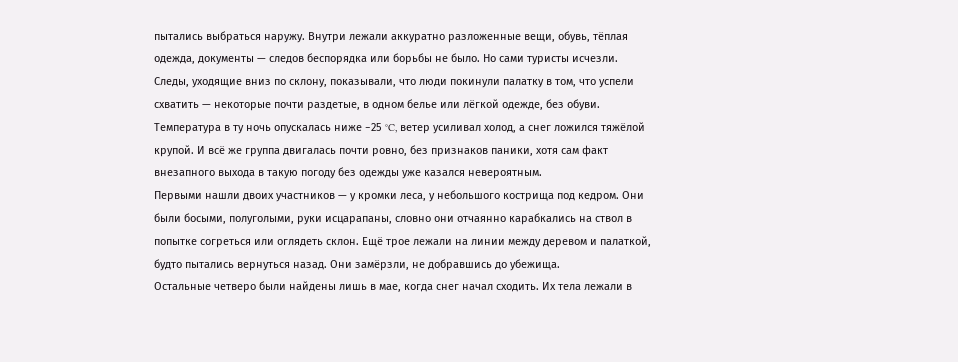пытались выбраться наружу. Внутри лежали аккуратно разложенные вещи, обувь, тёплая одежда, документы — следов беспорядка или борьбы не было. Но сами туристы исчезли.
Следы, уходящие вниз по склону, показывали, что люди покинули палатку в том, что успели схватить — некоторые почти раздетые, в одном белье или лёгкой одежде, без обуви. Температура в ту ночь опускалась ниже −25 °C, ветер усиливал холод, а снег ложился тяжёлой крупой. И всё же группа двигалась почти ровно, без признаков паники, хотя сам факт внезапного выхода в такую погоду без одежды уже казался невероятным.
Первыми нашли двоих участников — у кромки леса, у небольшого кострища под кедром. Они были босыми, полуголыми, руки исцарапаны, словно они отчаянно карабкались на ствол в попытке согреться или оглядеть склон. Ещё трое лежали на линии между деревом и палаткой, будто пытались вернуться назад. Они замёрзли, не добравшись до убежища.
Остальные четверо были найдены лишь в мае, когда снег начал сходить. Их тела лежали в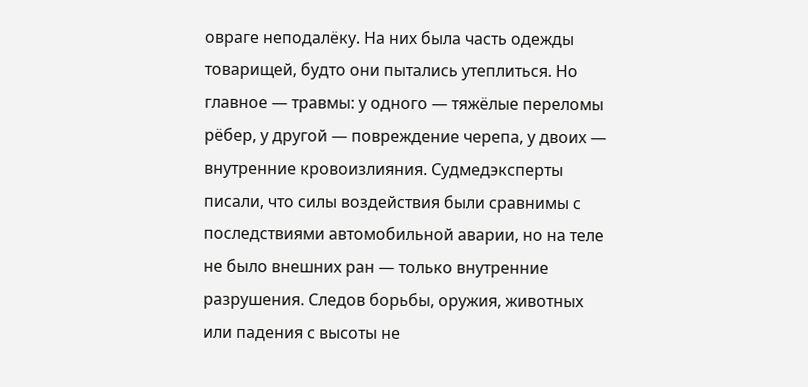овраге неподалёку. На них была часть одежды товарищей, будто они пытались утеплиться. Но главное — травмы: у одного — тяжёлые переломы рёбер, у другой — повреждение черепа, у двоих — внутренние кровоизлияния. Судмедэксперты писали, что силы воздействия были сравнимы с последствиями автомобильной аварии, но на теле не было внешних ран — только внутренние разрушения. Следов борьбы, оружия, животных или падения с высоты не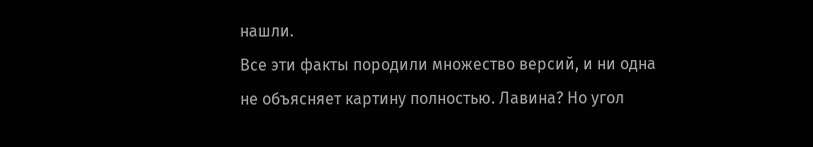нашли.
Все эти факты породили множество версий, и ни одна не объясняет картину полностью. Лавина? Но угол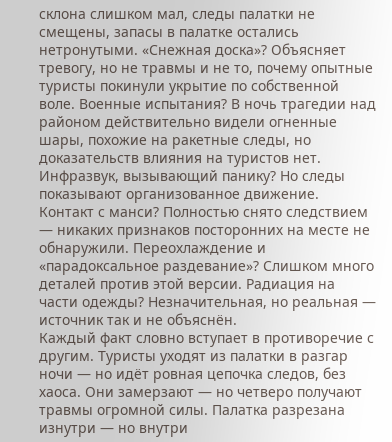склона слишком мал, следы палатки не смещены, запасы в палатке остались нетронутыми. «Снежная доска»? Объясняет тревогу, но не травмы и не то, почему опытные туристы покинули укрытие по собственной воле. Военные испытания? В ночь трагедии над районом действительно видели огненные шары, похожие на ракетные следы, но доказательств влияния на туристов нет. Инфразвук, вызывающий панику? Но следы показывают организованное движение. Контакт с манси? Полностью снято следствием — никаких признаков посторонних на месте не обнаружили. Переохлаждение и «парадоксальное раздевание»? Слишком много деталей против этой версии. Радиация на части одежды? Незначительная, но реальная — источник так и не объяснён.
Каждый факт словно вступает в противоречие с другим. Туристы уходят из палатки в разгар ночи — но идёт ровная цепочка следов, без хаоса. Они замерзают — но четверо получают травмы огромной силы. Палатка разрезана изнутри — но внутри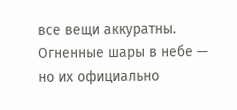все вещи аккуратны. Огненные шары в небе — но их официально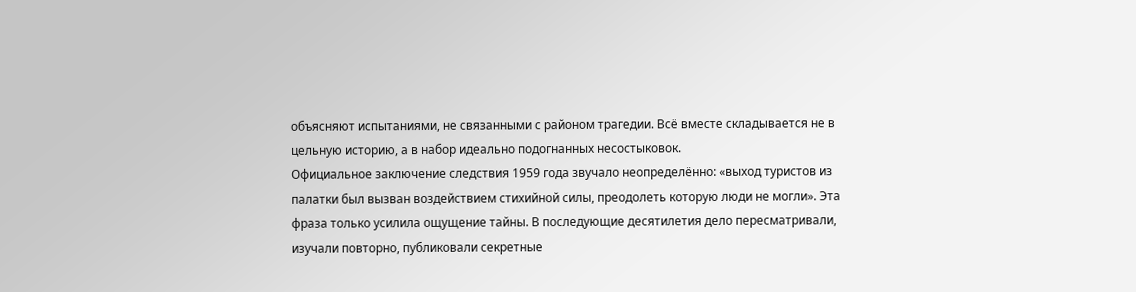объясняют испытаниями, не связанными с районом трагедии. Всё вместе складывается не в цельную историю, а в набор идеально подогнанных несостыковок.
Официальное заключение следствия 1959 года звучало неопределённо: «выход туристов из палатки был вызван воздействием стихийной силы, преодолеть которую люди не могли». Эта фраза только усилила ощущение тайны. В последующие десятилетия дело пересматривали, изучали повторно, публиковали секретные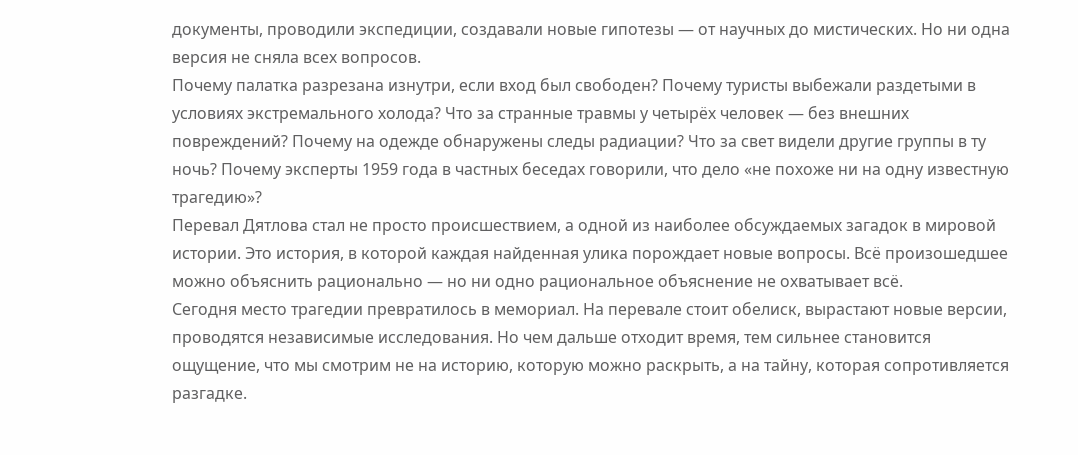документы, проводили экспедиции, создавали новые гипотезы — от научных до мистических. Но ни одна версия не сняла всех вопросов.
Почему палатка разрезана изнутри, если вход был свободен? Почему туристы выбежали раздетыми в условиях экстремального холода? Что за странные травмы у четырёх человек — без внешних повреждений? Почему на одежде обнаружены следы радиации? Что за свет видели другие группы в ту ночь? Почему эксперты 1959 года в частных беседах говорили, что дело «не похоже ни на одну известную трагедию»?
Перевал Дятлова стал не просто происшествием, а одной из наиболее обсуждаемых загадок в мировой истории. Это история, в которой каждая найденная улика порождает новые вопросы. Всё произошедшее можно объяснить рационально — но ни одно рациональное объяснение не охватывает всё.
Сегодня место трагедии превратилось в мемориал. На перевале стоит обелиск, вырастают новые версии, проводятся независимые исследования. Но чем дальше отходит время, тем сильнее становится ощущение, что мы смотрим не на историю, которую можно раскрыть, а на тайну, которая сопротивляется разгадке.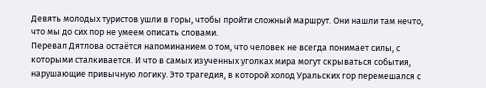Девять молодых туристов ушли в горы, чтобы пройти сложный маршрут. Они нашли там нечто, что мы до сих пор не умеем описать словами.
Перевал Дятлова остаётся напоминанием о том, что человек не всегда понимает силы, с которыми сталкивается. И что в самых изученных уголках мира могут скрываться события, нарушающие привычную логику. Это трагедия, в которой холод Уральских гор перемешался с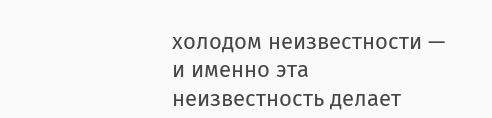холодом неизвестности — и именно эта неизвестность делает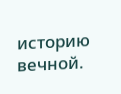историю вечной.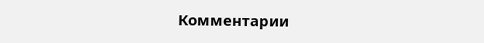Комментарии